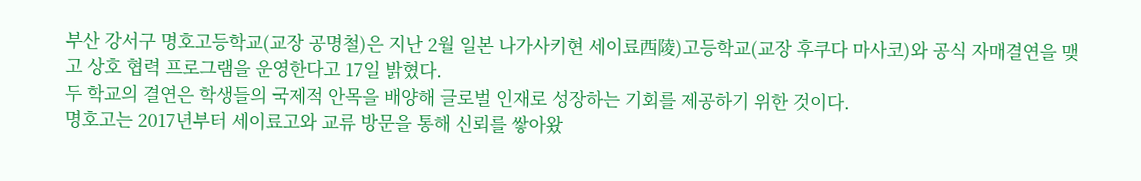부산 강서구 명호고등학교(교장 공명철)은 지난 2월 일본 나가사키현 세이료西陵)고등학교(교장 후쿠다 마사코)와 공식 자매결연을 맺고 상호 협력 프로그램을 운영한다고 17일 밝혔다.
두 학교의 결연은 학생들의 국제적 안목을 배양해 글로벌 인재로 성장하는 기회를 제공하기 위한 것이다.
명호고는 2017년부터 세이료고와 교류 방문을 통해 신뢰를 쌓아왔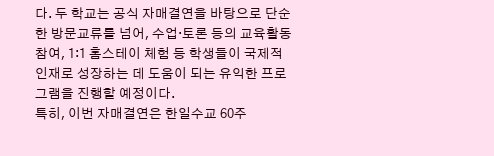다. 두 학교는 공식 자매결연을 바탕으로 단순한 방문교류를 넘어, 수업·토론 등의 교육활동 참여, 1:1 홈스테이 체험 등 학생들이 국제적 인재로 성장하는 데 도움이 되는 유익한 프로그램을 진행할 예정이다.
특히, 이번 자매결연은 한일수교 60주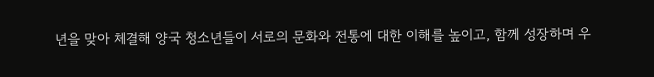년을 맞아 체결해 양국 청소년들이 서로의 문화와 전통에 대한 이해를 높이고, 함께 성장하며 우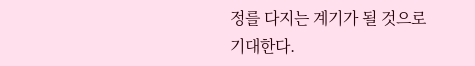정를 다지는 계기가 될 것으로 기대한다.